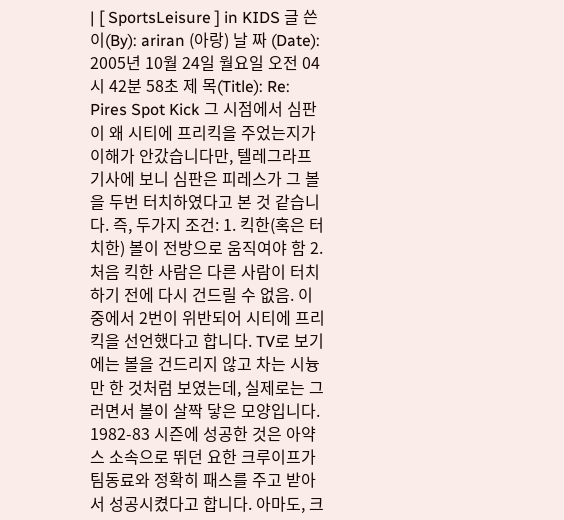| [ SportsLeisure ] in KIDS 글 쓴 이(By): ariran (아랑) 날 짜 (Date): 2005년 10월 24일 월요일 오전 04시 42분 58초 제 목(Title): Re: Pires Spot Kick 그 시점에서 심판이 왜 시티에 프리킥을 주었는지가 이해가 안갔습니다만, 텔레그라프 기사에 보니 심판은 피레스가 그 볼을 두번 터치하였다고 본 것 같습니다. 즉, 두가지 조건: 1. 킥한(혹은 터치한) 볼이 전방으로 움직여야 함 2. 처음 킥한 사람은 다른 사람이 터치하기 전에 다시 건드릴 수 없음. 이 중에서 2번이 위반되어 시티에 프리킥을 선언했다고 합니다. TV로 보기에는 볼을 건드리지 않고 차는 시늉만 한 것처럼 보였는데, 실제로는 그러면서 볼이 살짝 닿은 모양입니다. 1982-83 시즌에 성공한 것은 아약스 소속으로 뛰던 요한 크루이프가 팀동료와 정확히 패스를 주고 받아서 성공시켰다고 합니다. 아마도, 크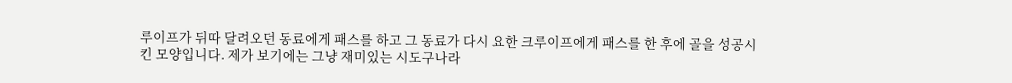루이프가 뒤따 달려오던 동료에게 패스를 하고 그 동료가 다시 요한 크루이프에게 패스를 한 후에 골을 성공시킨 모양입니다. 제가 보기에는 그냥 재미있는 시도구나라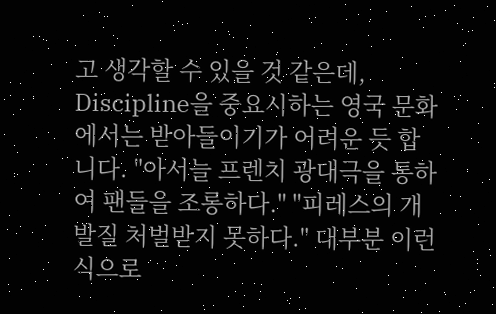고 생각할 수 있을 것 같은데, Discipline을 중요시하는 영국 문화에서는 받아들이기가 어려운 듯 합니다. "아서늘 프렌치 광대극을 통하여 팬들을 조롱하다." "피레스의 개발질 처벌받지 못하다." 대부분 이런 식으로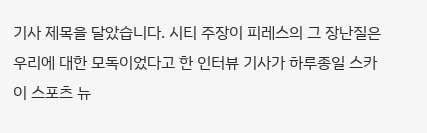기사 제목을 달았습니다. 시티 주장이 피레스의 그 장난질은 우리에 대한 모독이었다고 한 인터뷰 기사가 하루종일 스카이 스포츠 뉴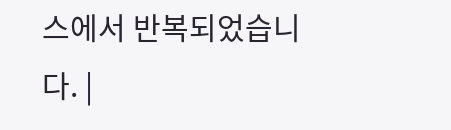스에서 반복되었습니다. |